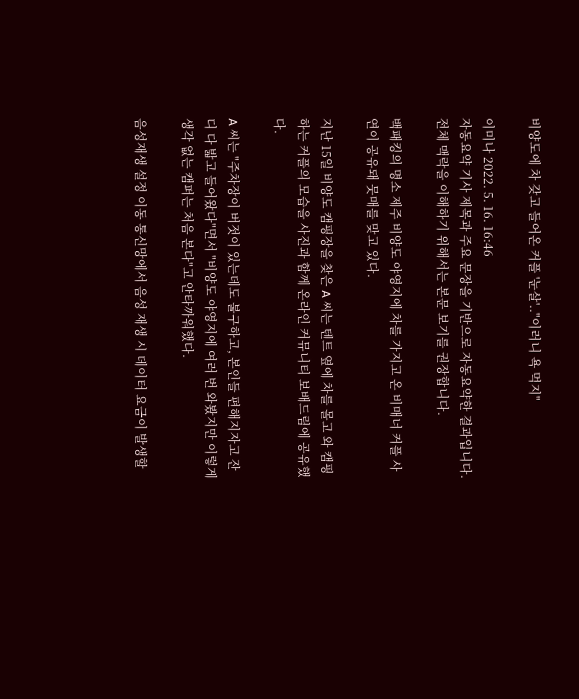비양도에 차 갖고 들어온 커플 '눈살'.."이러니 욕 먹지"

이미나 2022. 5. 16. 16:46
자동요약 기사 제목과 주요 문장을 기반으로 자동요약한 결과입니다.
전체 맥락을 이해하기 위해서는 본문 보기를 권장합니다.

백패킹의 명소 제주 비양도 야영지에 차를 가지고 온 비매너 커플 사연이 공유돼 뭇매를 맞고 있다.

지난 15일 비양도 캠핑장을 찾은 A 씨는 텐트 옆에 차를 몰고 와 캠핑하는 커플의 모습을 사진과 함께 온라인 커뮤니티 보배드림에 공유했다.

A 씨는 "주차장이 버젓이 있는데도 불구하고, 본인들 편해지자고 잔디 다 밟고 들어왔다"면서 "비양도 야영지에 여러 번 와봤지만 이렇게 생각 없는 캠퍼는 처음 본다"고 안타까워했다.

음성재생 설정 이동 통신망에서 음성 재생 시 데이터 요금이 발생할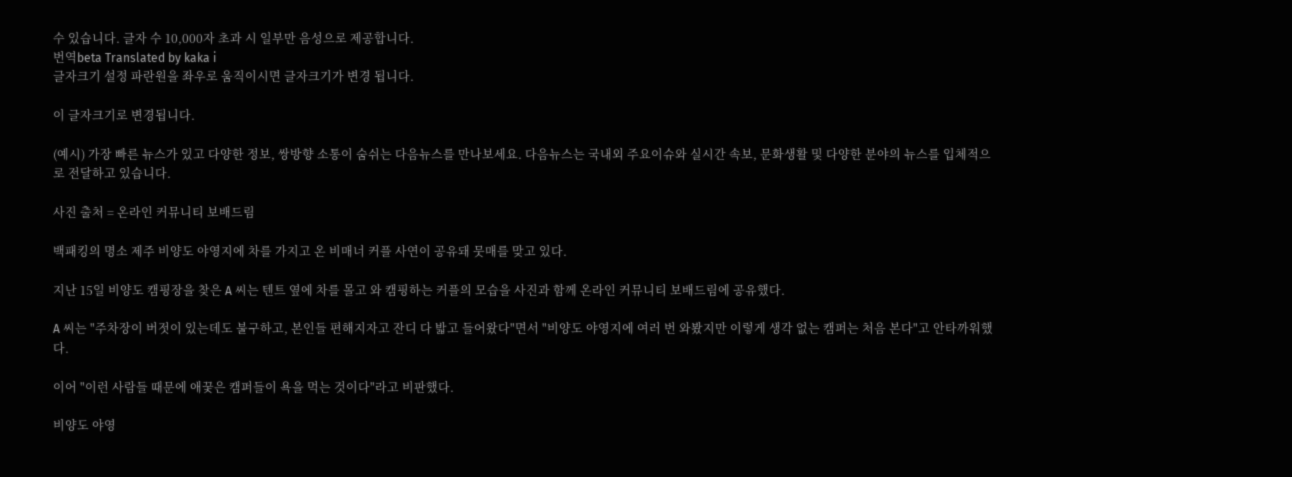수 있습니다. 글자 수 10,000자 초과 시 일부만 음성으로 제공합니다.
번역beta Translated by kaka i
글자크기 설정 파란원을 좌우로 움직이시면 글자크기가 변경 됩니다.

이 글자크기로 변경됩니다.

(예시) 가장 빠른 뉴스가 있고 다양한 정보, 쌍방향 소통이 숨쉬는 다음뉴스를 만나보세요. 다음뉴스는 국내외 주요이슈와 실시간 속보, 문화생활 및 다양한 분야의 뉴스를 입체적으로 전달하고 있습니다.

사진 출처 = 온라인 커뮤니티 보배드림

백패킹의 명소 제주 비양도 야영지에 차를 가지고 온 비매너 커플 사연이 공유돼 뭇매를 맞고 있다.

지난 15일 비양도 캠핑장을 찾은 A 씨는 텐트 옆에 차를 몰고 와 캠핑하는 커플의 모습을 사진과 함께 온라인 커뮤니티 보배드림에 공유했다.

A 씨는 "주차장이 버젓이 있는데도 불구하고, 본인들 편해지자고 잔디 다 밟고 들어왔다"면서 "비양도 야영지에 여러 번 와봤지만 이렇게 생각 없는 캠퍼는 처음 본다"고 안타까워했다.

이어 "이런 사람들 때문에 애꿎은 캠퍼들이 욕을 먹는 것이다"라고 비판했다.

비양도 야영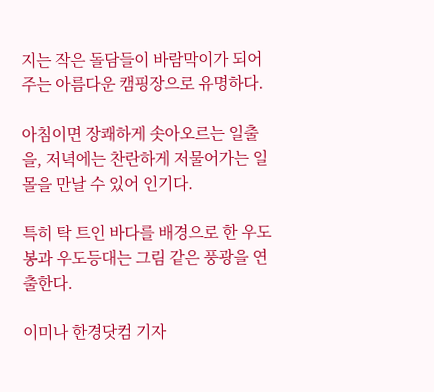지는 작은 돌담들이 바람막이가 되어주는 아름다운 캠핑장으로 유명하다.

아침이면 장쾌하게 솟아오르는 일출을, 저녁에는 찬란하게 저물어가는 일몰을 만날 수 있어 인기다.

특히 탁 트인 바다를 배경으로 한 우도봉과 우도등대는 그림 같은 풍광을 연출한다.

이미나 한경닷컴 기자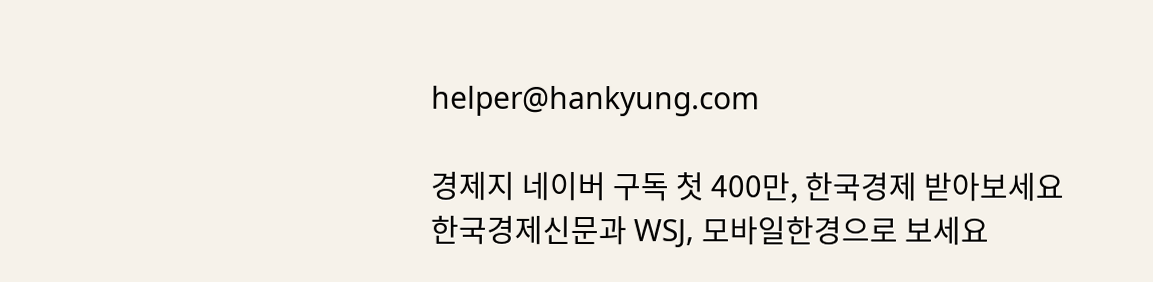helper@hankyung.com

경제지 네이버 구독 첫 400만, 한국경제 받아보세요
한국경제신문과 WSJ, 모바일한경으로 보세요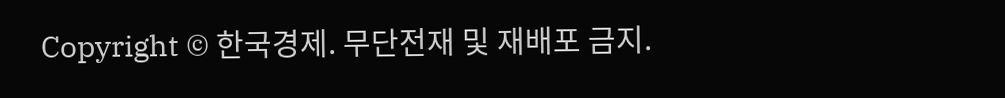Copyright © 한국경제. 무단전재 및 재배포 금지.